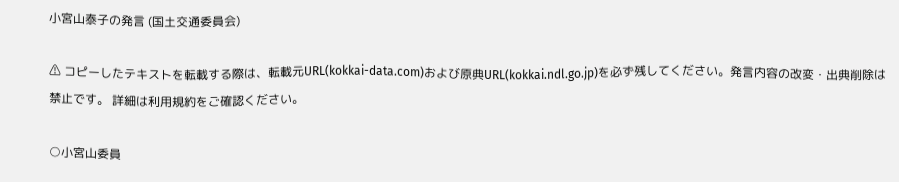小宮山泰子の発言 (国土交通委員会)

⚠ コピーしたテキストを転載する際は、転載元URL(kokkai-data.com)および原典URL(kokkai.ndl.go.jp)を必ず残してください。発言内容の改変・出典削除は禁止です。 詳細は利用規約をご確認ください。

○小宮山委員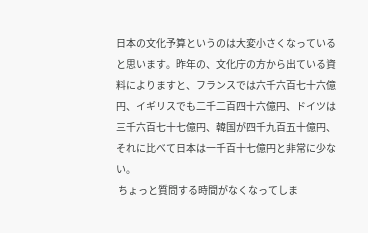日本の文化予算というのは大変小さくなっていると思います。昨年の、文化庁の方から出ている資料によりますと、フランスでは六千六百七十六億円、イギリスでも二千二百四十六億円、ドイツは三千六百七十七億円、韓国が四千九百五十億円、それに比べて日本は一千百十七億円と非常に少ない。
 ちょっと質問する時間がなくなってしま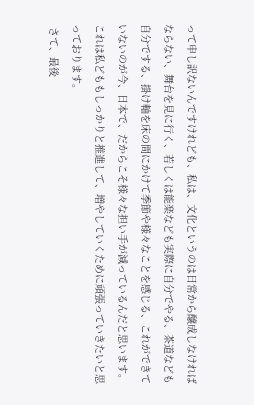って申し訳ないんですけれども、私は、文化というのは日常から醸成しなければならない、舞台を見に行く、若しくは能楽なども実際に自分でやる、茶道なども自分でする、掛け軸を床の間にかけて季節や様々なことを感じる、これができていないのが今、日本で、だからこそ様々な担い手が減っているんだと思います。これは私どももしっかりと推進して、増やしていくために頑張っていきたいと思っております。
 さて、最後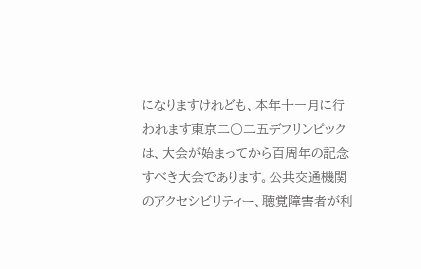になりますけれども、本年十一月に行われます東京二〇二五デフリンピックは、大会が始まってから百周年の記念すべき大会であります。公共交通機関のアクセシビリティー、聴覚障害者が利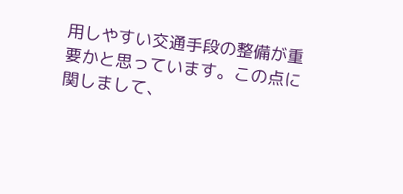用しやすい交通手段の整備が重要かと思っています。この点に関しまして、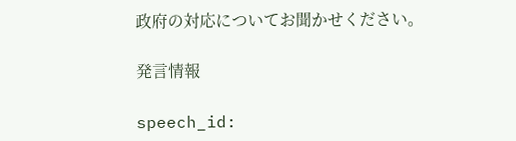政府の対応についてお聞かせください。

発言情報

speech_id: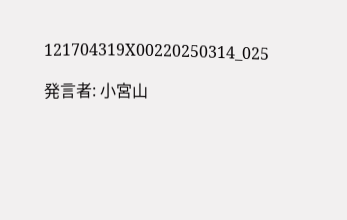121704319X00220250314_025

発言者: 小宮山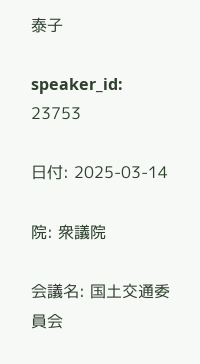泰子

speaker_id: 23753

日付: 2025-03-14

院: 衆議院

会議名: 国土交通委員会